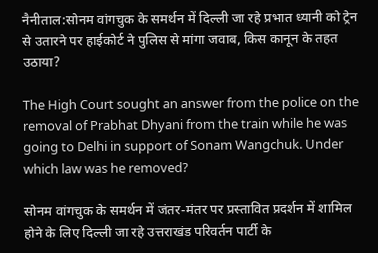नैनीताल:सोनम वांगचुक के समर्थन में दिल्ली जा रहे प्रभात ध्यानी को ट्रेन से उतारने पर हाईकोर्ट ने पुलिस से मांगा जवाब, किस कानून के तहत उठाया?

The High Court sought an answer from the police on the removal of Prabhat Dhyani from the train while he was going to Delhi in support of Sonam Wangchuk. Under which law was he removed?

सोनम वांगचुक के समर्थन में जंतर-मंतर पर प्रस्तावित प्रदर्शन में शामिल होने के लिए दिल्ली जा रहे उत्तराखंड परिवर्तन पार्टी के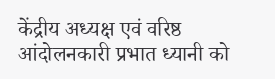केंद्रीय अध्यक्ष एवं वरिष्ठ आंदोलनकारी प्रभात ध्यानी को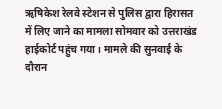ऋषिकेश रेलवे स्टेशन से पुलिस द्वारा हिरासत में लिए जाने का मामला सोमवार को उत्तराखंड हाईकोर्ट पहुंच गया। मामले की सुनवाई के दौरान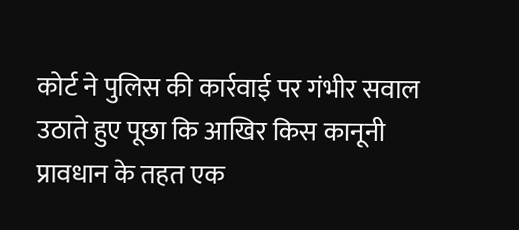कोर्ट ने पुलिस की कार्रवाई पर गंभीर सवाल उठाते हुए पूछा कि आखिर किस कानूनी प्रावधान के तहत एक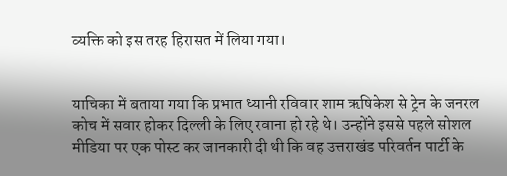व्यक्ति को इस तरह हिरासत में लिया गया।


याचिका में बताया गया कि प्रभात ध्यानी रविवार शाम ऋषिकेश से ट्रेन के जनरल कोच में सवार होकर दिल्ली के लिए रवाना हो रहे थे। उन्होंने इससे पहले सोशल मीडिया पर एक पोस्ट कर जानकारी दी थी कि वह उत्तराखंड परिवर्तन पार्टी के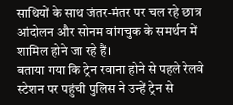साथियों के साथ जंतर-मंतर पर चल रहे छात्र आंदोलन और सोनम वांगचुक के समर्थन में शामिल होने जा रहे हैं।
बताया गया कि ट्रेन रवाना होने से पहले रेलवे स्टेशन पर पहुंची पुलिस ने उन्हें ट्रेन से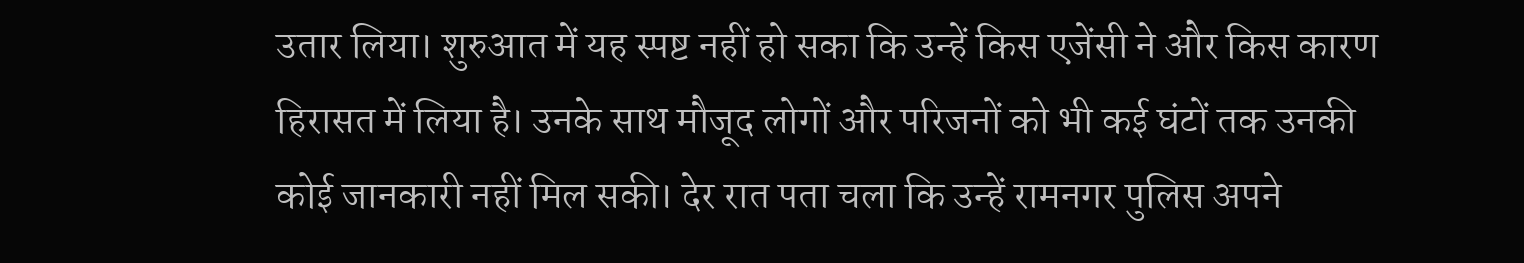उतार लिया। शुरुआत में यह स्पष्ट नहीं हो सका कि उन्हें किस एजेंसी ने और किस कारण हिरासत में लिया है। उनके साथ मौजूद लोगों और परिजनों को भी कई घंटों तक उनकी कोई जानकारी नहीं मिल सकी। देर रात पता चला कि उन्हें रामनगर पुलिस अपने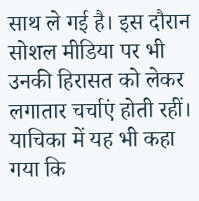साथ ले गई है। इस दौरान सोशल मीडिया पर भी उनकी हिरासत को लेकर लगातार चर्चाएं होती रहीं।
याचिका में यह भी कहा गया कि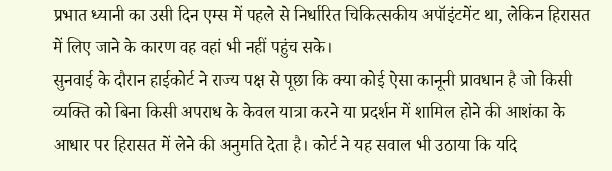प्रभात ध्यानी का उसी दिन एम्स में पहले से निर्धारित चिकित्सकीय अपॉइंटमेंट था, लेकिन हिरासत में लिए जाने के कारण वह वहां भी नहीं पहुंच सके।
सुनवाई के दौरान हाईकोर्ट ने राज्य पक्ष से पूछा कि क्या कोई ऐसा कानूनी प्रावधान है जो किसी व्यक्ति को बिना किसी अपराध के केवल यात्रा करने या प्रदर्शन में शामिल होने की आशंका के आधार पर हिरासत में लेने की अनुमति देता है। कोर्ट ने यह सवाल भी उठाया कि यदि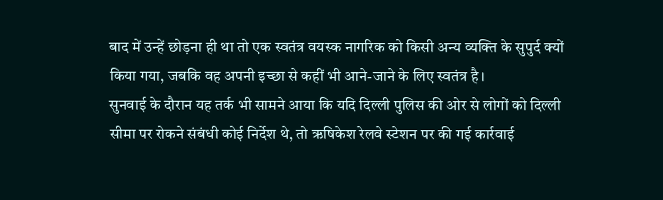बाद में उन्हें छोड़ना ही था तो एक स्वतंत्र वयस्क नागरिक को किसी अन्य व्यक्ति के सुपुर्द क्यों किया गया, जबकि वह अपनी इच्छा से कहीं भी आने-जाने के लिए स्वतंत्र है।
सुनवाई के दौरान यह तर्क भी सामने आया कि यदि दिल्ली पुलिस की ओर से लोगों को दिल्ली सीमा पर रोकने संबंधी कोई निर्देश थे, तो ऋषिकेश रेलवे स्टेशन पर की गई कार्रवाई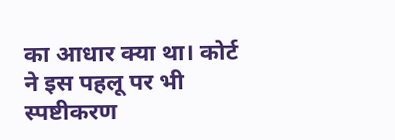का आधार क्या था। कोर्ट ने इस पहलू पर भी स्पष्टीकरण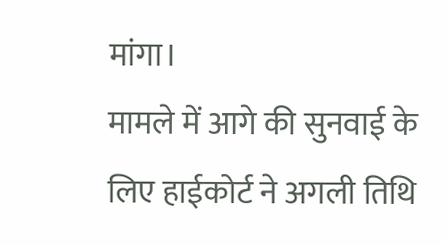मांगा।
मामले में आगे की सुनवाई के लिए हाईकोर्ट ने अगली तिथि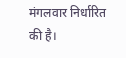मंगलवार निर्धारित की है।